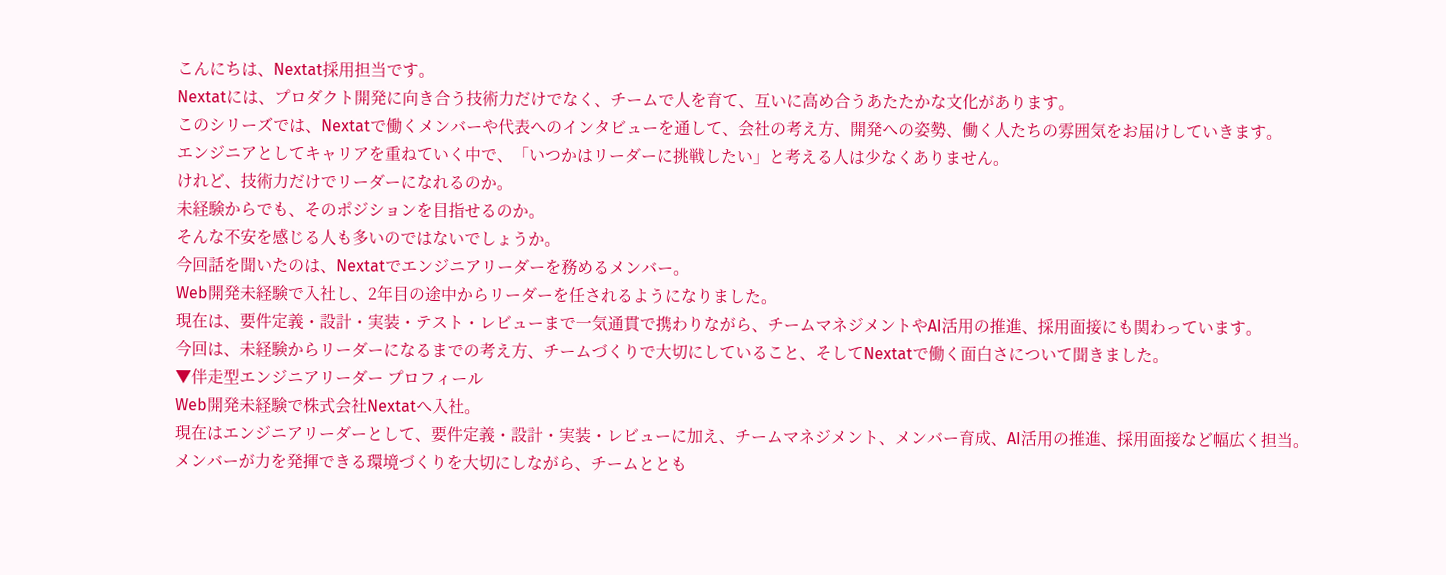こんにちは、Nextat採用担当です。
Nextatには、プロダクト開発に向き合う技術力だけでなく、チームで人を育て、互いに高め合うあたたかな文化があります。
このシリーズでは、Nextatで働くメンバーや代表へのインタビューを通して、会社の考え方、開発への姿勢、働く人たちの雰囲気をお届けしていきます。
エンジニアとしてキャリアを重ねていく中で、「いつかはリーダーに挑戦したい」と考える人は少なくありません。
けれど、技術力だけでリーダーになれるのか。
未経験からでも、そのポジションを目指せるのか。
そんな不安を感じる人も多いのではないでしょうか。
今回話を聞いたのは、Nextatでエンジニアリーダーを務めるメンバー。
Web開発未経験で入社し、2年目の途中からリーダーを任されるようになりました。
現在は、要件定義・設計・実装・テスト・レビューまで一気通貫で携わりながら、チームマネジメントやAI活用の推進、採用面接にも関わっています。
今回は、未経験からリーダーになるまでの考え方、チームづくりで大切にしていること、そしてNextatで働く面白さについて聞きました。
▼伴走型エンジニアリーダー プロフィール
Web開発未経験で株式会社Nextatへ入社。
現在はエンジニアリーダーとして、要件定義・設計・実装・レビューに加え、チームマネジメント、メンバー育成、AI活用の推進、採用面接など幅広く担当。
メンバーが力を発揮できる環境づくりを大切にしながら、チームととも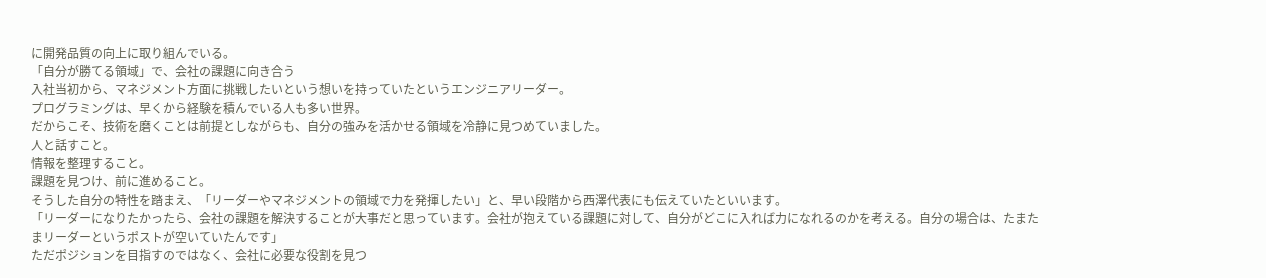に開発品質の向上に取り組んでいる。
「自分が勝てる領域」で、会社の課題に向き合う
入社当初から、マネジメント方面に挑戦したいという想いを持っていたというエンジニアリーダー。
プログラミングは、早くから経験を積んでいる人も多い世界。
だからこそ、技術を磨くことは前提としながらも、自分の強みを活かせる領域を冷静に見つめていました。
人と話すこと。
情報を整理すること。
課題を見つけ、前に進めること。
そうした自分の特性を踏まえ、「リーダーやマネジメントの領域で力を発揮したい」と、早い段階から西澤代表にも伝えていたといいます。
「リーダーになりたかったら、会社の課題を解決することが大事だと思っています。会社が抱えている課題に対して、自分がどこに入れば力になれるのかを考える。自分の場合は、たまたまリーダーというポストが空いていたんです」
ただポジションを目指すのではなく、会社に必要な役割を見つ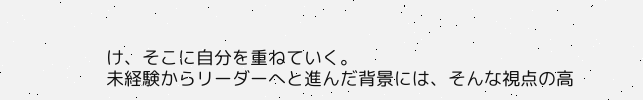け、そこに自分を重ねていく。
未経験からリーダーへと進んだ背景には、そんな視点の高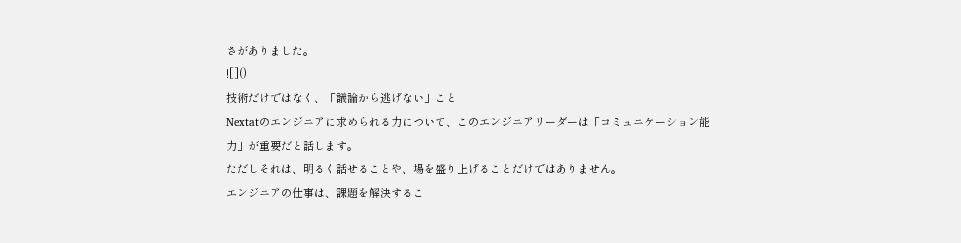さがありました。
![]()
技術だけではなく、「議論から逃げない」こと
Nextatのエンジニアに求められる力について、このエンジニアリーダーは「コミュニケーション能力」が重要だと話します。
ただしそれは、明るく話せることや、場を盛り上げることだけではありません。
エンジニアの仕事は、課題を解決するこ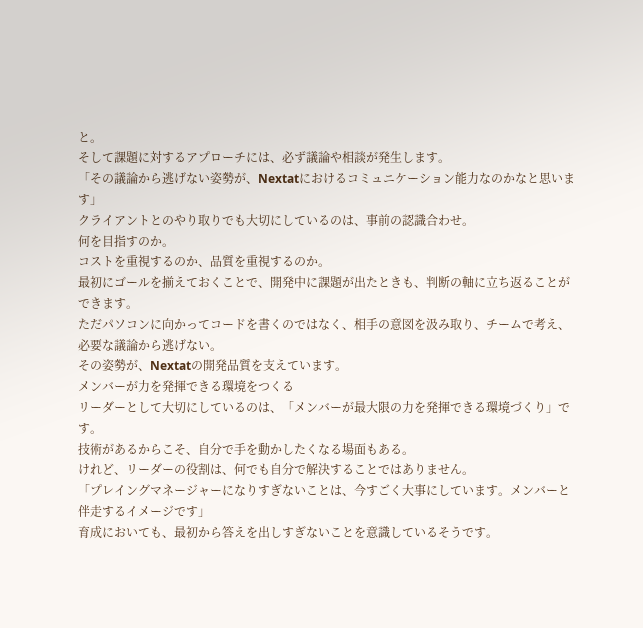と。
そして課題に対するアプローチには、必ず議論や相談が発生します。
「その議論から逃げない姿勢が、Nextatにおけるコミュニケーション能力なのかなと思います」
クライアントとのやり取りでも大切にしているのは、事前の認識合わせ。
何を目指すのか。
コストを重視するのか、品質を重視するのか。
最初にゴールを揃えておくことで、開発中に課題が出たときも、判断の軸に立ち返ることができます。
ただパソコンに向かってコードを書くのではなく、相手の意図を汲み取り、チームで考え、必要な議論から逃げない。
その姿勢が、Nextatの開発品質を支えています。
メンバーが力を発揮できる環境をつくる
リーダーとして大切にしているのは、「メンバーが最大限の力を発揮できる環境づくり」です。
技術があるからこそ、自分で手を動かしたくなる場面もある。
けれど、リーダーの役割は、何でも自分で解決することではありません。
「プレイングマネージャーになりすぎないことは、今すごく大事にしています。メンバーと伴走するイメージです」
育成においても、最初から答えを出しすぎないことを意識しているそうです。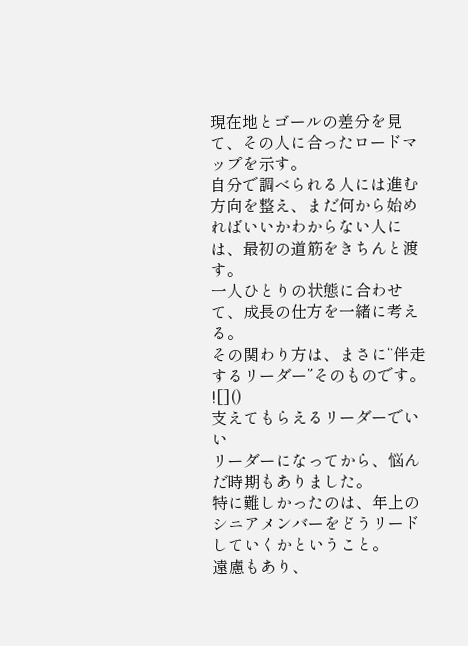現在地とゴールの差分を見て、その人に合ったロードマップを示す。
自分で調べられる人には進む方向を整え、まだ何から始めればいいかわからない人には、最初の道筋をきちんと渡す。
一人ひとりの状態に合わせて、成長の仕方を一緒に考える。
その関わり方は、まさに“伴走するリーダー”そのものです。
![]()
支えてもらえるリーダーでいい
リーダーになってから、悩んだ時期もありました。
特に難しかったのは、年上のシニアメンバーをどうリードしていくかということ。
遠慮もあり、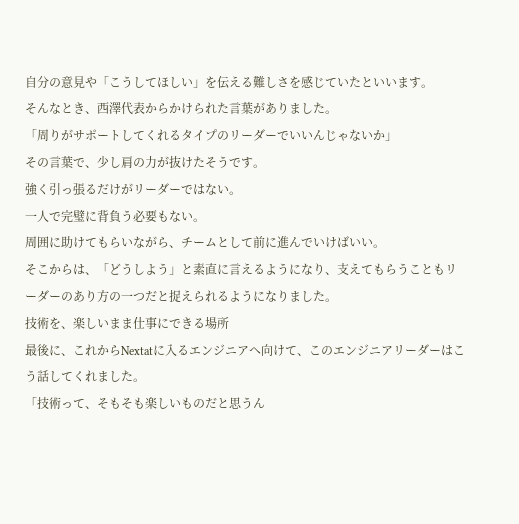自分の意見や「こうしてほしい」を伝える難しさを感じていたといいます。
そんなとき、西澤代表からかけられた言葉がありました。
「周りがサポートしてくれるタイプのリーダーでいいんじゃないか」
その言葉で、少し肩の力が抜けたそうです。
強く引っ張るだけがリーダーではない。
一人で完璧に背負う必要もない。
周囲に助けてもらいながら、チームとして前に進んでいけばいい。
そこからは、「どうしよう」と素直に言えるようになり、支えてもらうこともリーダーのあり方の一つだと捉えられるようになりました。
技術を、楽しいまま仕事にできる場所
最後に、これからNextatに入るエンジニアへ向けて、このエンジニアリーダーはこう話してくれました。
「技術って、そもそも楽しいものだと思うん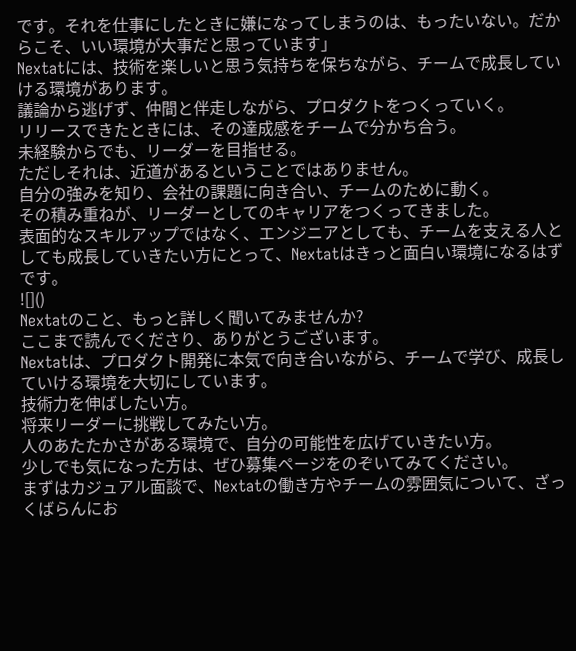です。それを仕事にしたときに嫌になってしまうのは、もったいない。だからこそ、いい環境が大事だと思っています」
Nextatには、技術を楽しいと思う気持ちを保ちながら、チームで成長していける環境があります。
議論から逃げず、仲間と伴走しながら、プロダクトをつくっていく。
リリースできたときには、その達成感をチームで分かち合う。
未経験からでも、リーダーを目指せる。
ただしそれは、近道があるということではありません。
自分の強みを知り、会社の課題に向き合い、チームのために動く。
その積み重ねが、リーダーとしてのキャリアをつくってきました。
表面的なスキルアップではなく、エンジニアとしても、チームを支える人としても成長していきたい方にとって、Nextatはきっと面白い環境になるはずです。
![]()
Nextatのこと、もっと詳しく聞いてみませんか?
ここまで読んでくださり、ありがとうございます。
Nextatは、プロダクト開発に本気で向き合いながら、チームで学び、成長していける環境を大切にしています。
技術力を伸ばしたい方。
将来リーダーに挑戦してみたい方。
人のあたたかさがある環境で、自分の可能性を広げていきたい方。
少しでも気になった方は、ぜひ募集ページをのぞいてみてください。
まずはカジュアル面談で、Nextatの働き方やチームの雰囲気について、ざっくばらんにお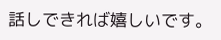話しできれば嬉しいです。